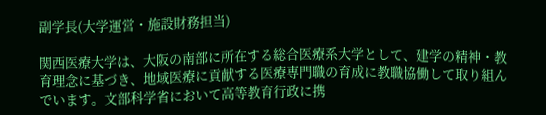副学長(大学運営・施設財務担当)

関西医療大学は、大阪の南部に所在する総合医療系大学として、建学の精神・教育理念に基づき、地域医療に貢献する医療専門職の育成に教職協働して取り組んでいます。文部科学省において高等教育行政に携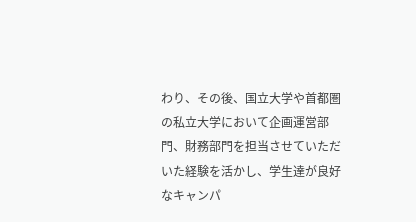わり、その後、国立大学や首都圏の私立大学において企画運営部門、財務部門を担当させていただいた経験を活かし、学生達が良好なキャンパ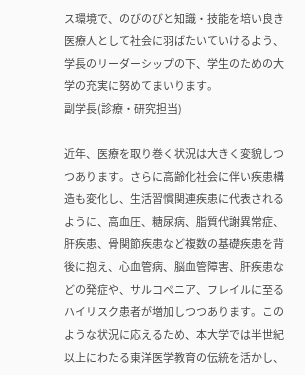ス環境で、のびのびと知識・技能を培い良き医療人として社会に羽ばたいていけるよう、学長のリーダーシップの下、学生のための大学の充実に努めてまいります。
副学長(診療・研究担当)

近年、医療を取り巻く状況は大きく変貌しつつあります。さらに高齢化社会に伴い疾患構造も変化し、生活習慣関連疾患に代表されるように、高血圧、糖尿病、脂質代謝異常症、肝疾患、骨関節疾患など複数の基礎疾患を背後に抱え、心血管病、脳血管障害、肝疾患などの発症や、サルコペニア、フレイルに至るハイリスク患者が増加しつつあります。このような状況に応えるため、本大学では半世紀以上にわたる東洋医学教育の伝統を活かし、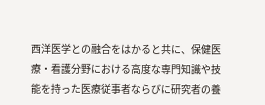西洋医学との融合をはかると共に、保健医療・看護分野における高度な専門知識や技能を持った医療従事者ならびに研究者の養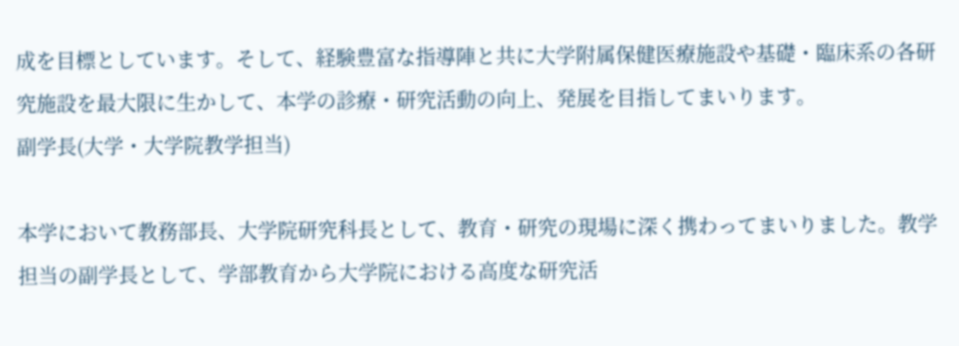成を目標としています。そして、経験豊富な指導陣と共に大学附属保健医療施設や基礎・臨床系の各研究施設を最大限に生かして、本学の診療・研究活動の向上、発展を目指してまいります。
副学長(大学・大学院教学担当)

本学において教務部長、大学院研究科長として、教育・研究の現場に深く携わってまいりました。教学担当の副学長として、学部教育から大学院における高度な研究活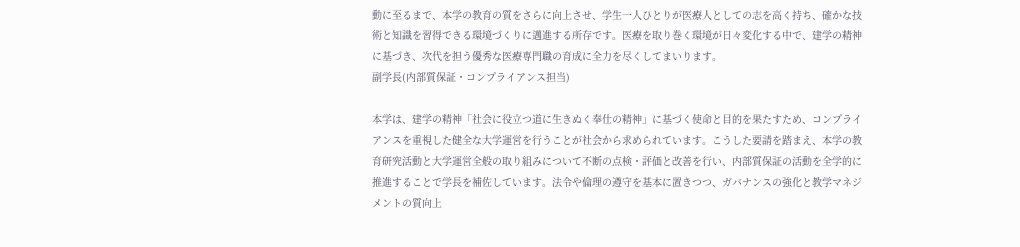動に至るまで、本学の教育の質をさらに向上させ、学生一人ひとりが医療人としての志を高く持ち、確かな技術と知識を習得できる環境づくりに邁進する所存です。医療を取り巻く環境が日々変化する中で、建学の精神に基づき、次代を担う優秀な医療専門職の育成に全力を尽くしてまいります。
副学長(内部質保証・コンプライアンス担当)

本学は、建学の精神「社会に役立つ道に生きぬく奉仕の精神」に基づく使命と目的を果たすため、コンプライアンスを重視した健全な大学運営を行うことが社会から求められています。こうした要請を踏まえ、本学の教育研究活動と大学運営全般の取り組みについて不断の点検・評価と改善を行い、内部質保証の活動を全学的に推進することで学長を補佐しています。法令や倫理の遵守を基本に置きつつ、ガバナンスの強化と教学マネジメントの質向上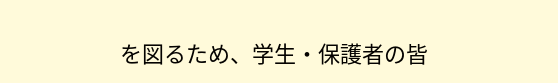を図るため、学生・保護者の皆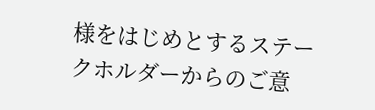様をはじめとするステークホルダーからのご意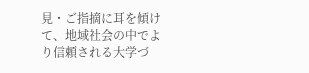見・ご指摘に耳を傾けて、地域社会の中でより信頼される大学づ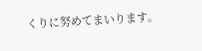くりに努めてまいります。